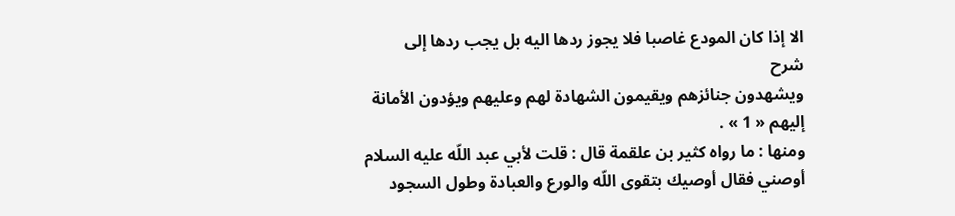الا إذا كان المودع غاصبا فلا يجوز ردها اليه بل يجب ردها إلى
شرح
ويشهدون جنائزهم ويقيمون الشهادة لهم وعليهم ويؤدون الأمانة إليهم « 1 » .
ومنها : ما رواه كثير بن علقمة قال : قلت لأبي عبد اللّه عليه السلام أوصني فقال أوصيك بتقوى اللّه والورع والعبادة وطول السجود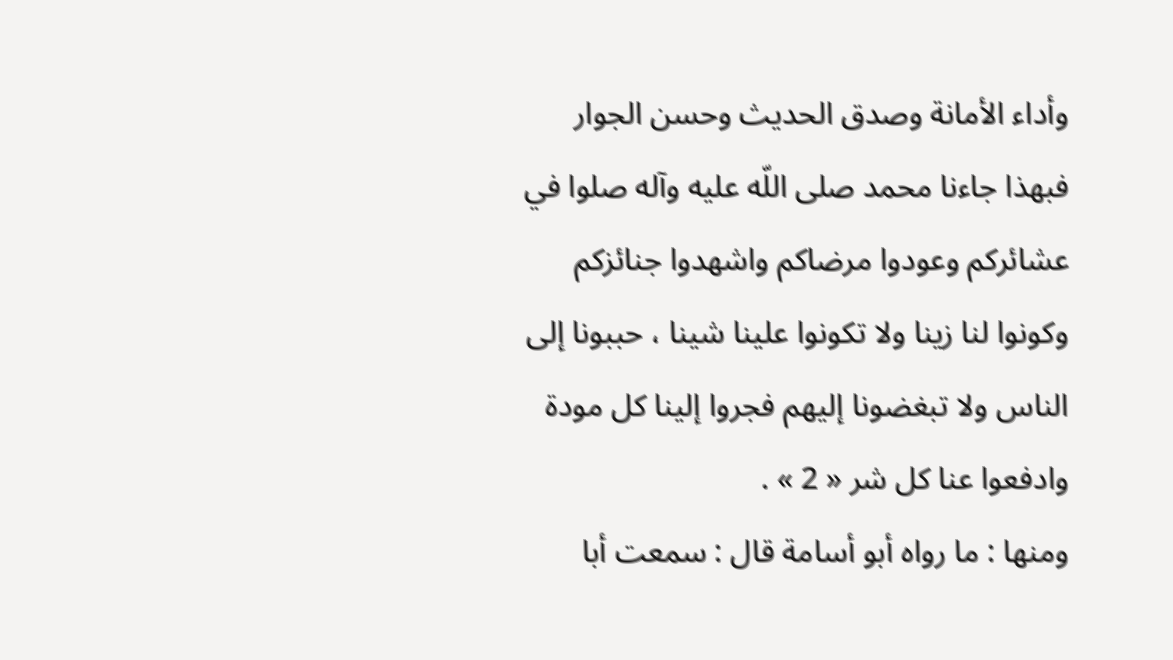وأداء الأمانة وصدق الحديث وحسن الجوار فبهذا جاءنا محمد صلى اللّه عليه وآله صلوا في عشائركم وعودوا مرضاكم واشهدوا جنائزكم وكونوا لنا زينا ولا تكونوا علينا شينا ، حببونا إلى الناس ولا تبغضونا إليهم فجروا إلينا كل مودة وادفعوا عنا كل شر « 2 » .
ومنها : ما رواه أبو أسامة قال : سمعت أبا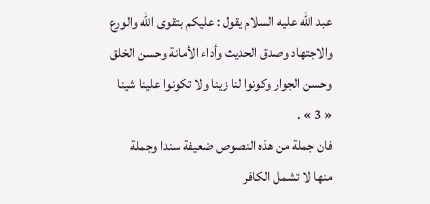عبد اللّه عليه السلام يقول : عليكم بتقوى اللّه والورع والاجتهاد وصدق الحديث وأداء الأمانة وحسن الخلق وحسن الجوار وكونوا لنا زينا ولا تكونوا علينا شينا « 3 » .
فان جملة من هذه النصوص ضعيفة سندا وجملة منها لا تشمل الكافر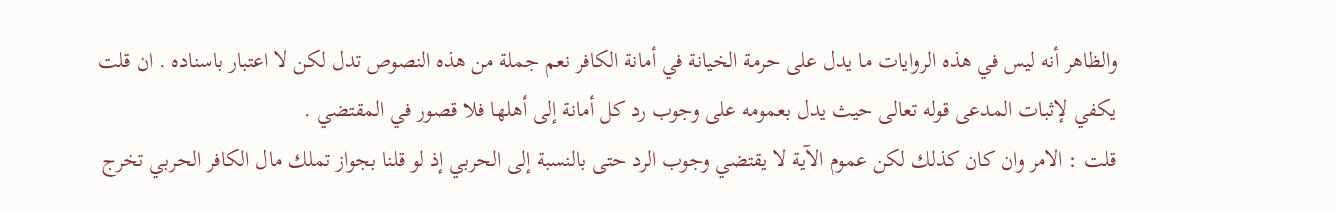والظاهر أنه ليس في هذه الروايات ما يدل على حرمة الخيانة في أمانة الكافر نعم جملة من هذه النصوص تدل لكن لا اعتبار باسناده . ان قلت يكفي لإثبات المدعى قوله تعالى حيث يدل بعمومه على وجوب رد كل أمانة إلى أهلها فلا قصور في المقتضي .
قلت : الامر وان كان كذلك لكن عموم الآية لا يقتضي وجوب الرد حتى بالنسبة إلى الحربي إذ لو قلنا بجواز تملك مال الكافر الحربي تخرج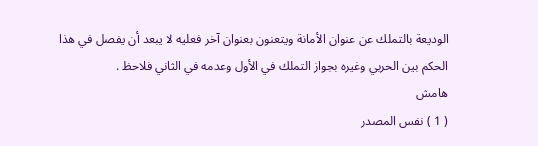الوديعة بالتملك عن عنوان الأمانة ويتعنون بعنوان آخر فعليه لا يبعد أن يفصل في هذا الحكم بين الحربي وغيره بجواز التملك في الأول وعدمه في الثاني فلاحظ .
هامش
( 1 ) نفس المصدر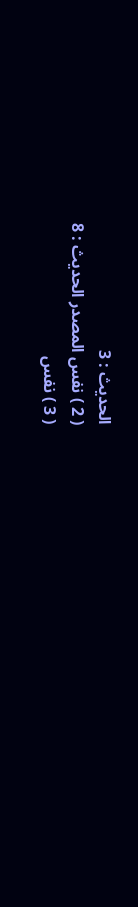الحديث : 3
( 2 ) نفس المصدر الحديث : 8
( 3 ) نفس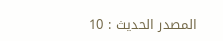المصدر الحديث : 10